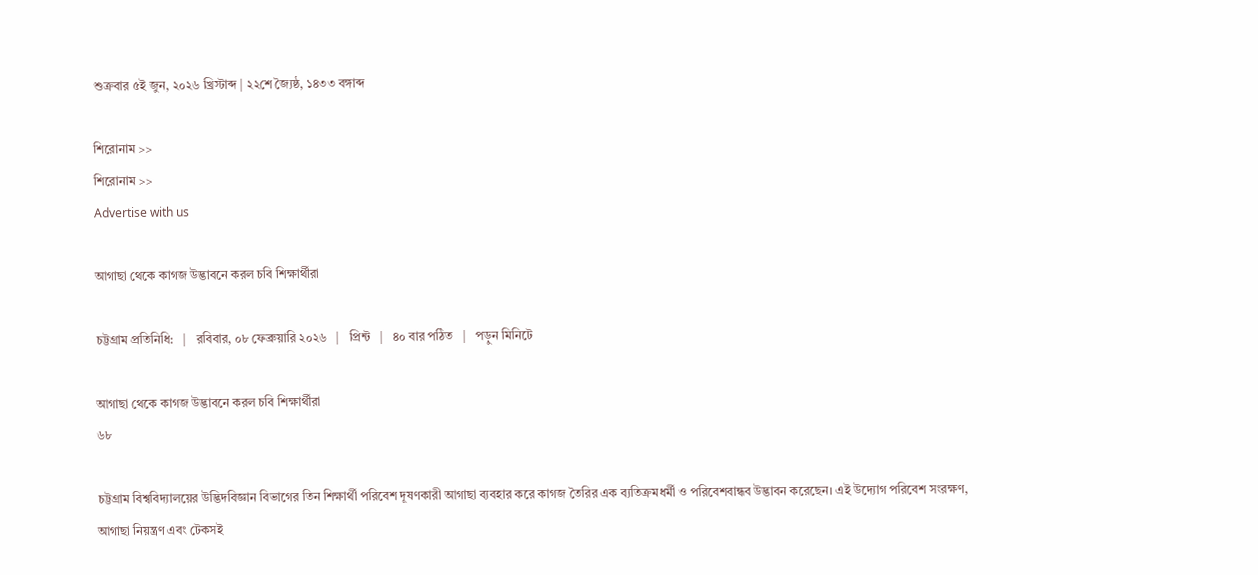শুক্রবার ৫ই জুন, ২০২৬ খ্রিস্টাব্দ | ২২শে জ্যৈষ্ঠ, ১৪৩৩ বঙ্গাব্দ

শিরোনাম >>
শিরোনাম >>
Advertise with us

আগাছা থেকে কাগজ উদ্ভাবনে করল চবি শিক্ষার্থীরা

চট্টগ্রাম প্রতিনিধি:   |   রবিবার, ০৮ ফেব্রুয়ারি ২০২৬   |   প্রিন্ট   |   ৪০ বার পঠিত   |   পড়ুন মিনিটে

আগাছা থেকে কাগজ উদ্ভাবনে করল চবি শিক্ষার্থীরা
৬৮

চট্টগ্রাম বিশ্ববিদ্যালয়ের উদ্ভিদবিজ্ঞান বিভাগের তিন শিক্ষার্থী পরিবেশ দূষণকারী আগাছা ব্যবহার করে কাগজ তৈরির এক ব্যতিক্রমধর্মী ও পরিবেশবান্ধব উদ্ভাবন করেছেন। এই উদ্যোগ পরিবেশ সংরক্ষণ, আগাছা নিয়ন্ত্রণ এবং টেকসই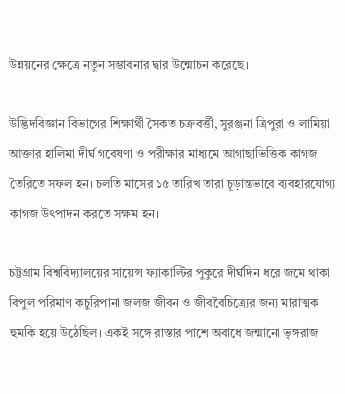উন্নয়নের ক্ষেত্রে নতুন সম্ভাবনার দ্বার উন্মোচন করেছে।

উদ্ভিদবিজ্ঞান বিভাগের শিক্ষার্থী সৈকত চক্রবর্ত্তী, সুরঞ্জনা ত্রিপুরা ও লামিয়া আক্তার হালিমা দীর্ঘ গবেষণা ও পরীক্ষার মাধ্যমে আগাছাভিত্তিক কাগজ তৈরিতে সফল হন। চলতি মাসের ১৫ তারিখ তারা চূড়ান্তভাবে ব্যবহারযোগ্য কাগজ উৎপাদন করতে সক্ষম হন।

চট্টগ্রাম বিশ্ববিদ্যালয়ের সায়েন্স ফ্যাকাল্টির পুকুরে দীর্ঘদিন ধরে জমে থাকা বিপুল পরিমাণ কচুরিপানা জলজ জীবন ও জীববৈচিত্র্যের জন্য মারাত্মক হুমকি হয়ে উঠেছিল। একই সঙ্গে রাস্তার পাশে অবাধে জন্মানো ভৃঙ্গরাজ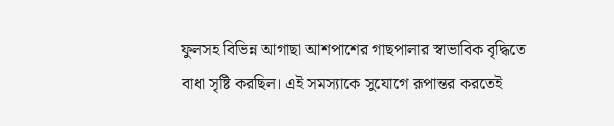ফুলসহ বিভিন্ন আগাছা আশপাশের গাছপালার স্বাভাবিক বৃদ্ধিতে বাধা সৃষ্টি করছিল। এই সমস্যাকে সুযোগে রূপান্তর করতেই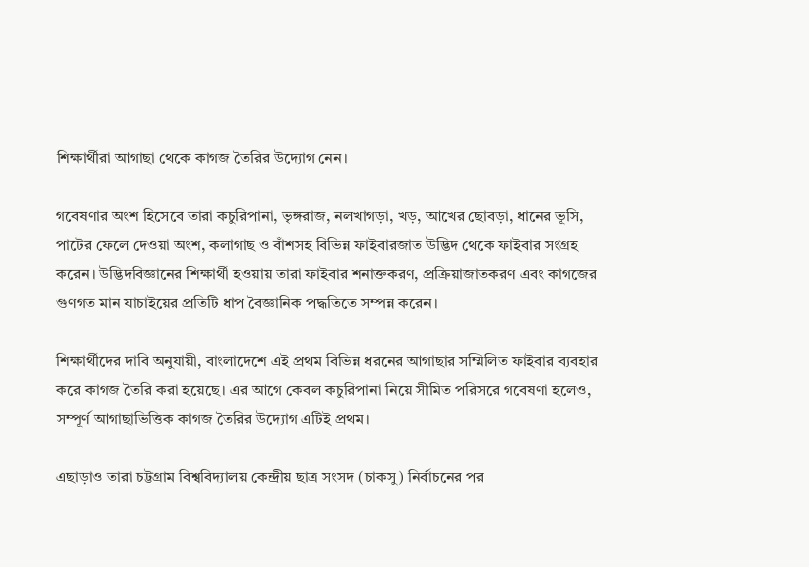শিক্ষার্থীরা আগাছা থেকে কাগজ তৈরির উদ্যোগ নেন।

গবেষণার অংশ হিসেবে তারা কচুরিপানা, ভৃঙ্গরাজ, নলখাগড়া, খড়, আখের ছোবড়া, ধানের ভূসি, পাটের ফেলে দেওয়া অংশ, কলাগাছ ও বাঁশসহ বিভিন্ন ফাইবারজাত উদ্ভিদ থেকে ফাইবার সংগ্রহ করেন। উদ্ভিদবিজ্ঞানের শিক্ষার্থী হওয়ায় তারা ফাইবার শনাক্তকরণ, প্রক্রিয়াজাতকরণ এবং কাগজের গুণগত মান যাচাইয়ের প্রতিটি ধাপ বৈজ্ঞানিক পদ্ধতিতে সম্পন্ন করেন।

শিক্ষার্থীদের দাবি অনুযায়ী, বাংলাদেশে এই প্রথম বিভিন্ন ধরনের আগাছার সম্মিলিত ফাইবার ব্যবহার করে কাগজ তৈরি করা হয়েছে। এর আগে কেবল কচুরিপানা নিয়ে সীমিত পরিসরে গবেষণা হলেও, সম্পূর্ণ আগাছাভিত্তিক কাগজ তৈরির উদ্যোগ এটিই প্রথম।

এছাড়াও তারা চট্টগ্রাম বিশ্ববিদ্যালয় কেন্দ্রীয় ছাত্র সংসদ (চাকসু) নির্বাচনের পর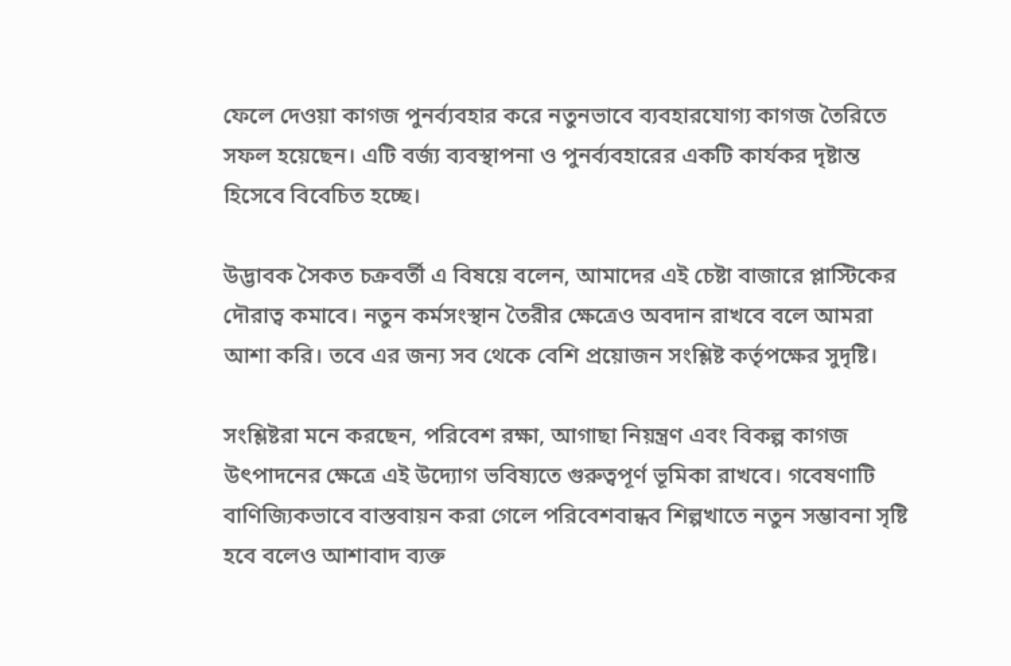ফেলে দেওয়া কাগজ পুনর্ব্যবহার করে নতুনভাবে ব্যবহারযোগ্য কাগজ তৈরিতে সফল হয়েছেন। এটি বর্জ্য ব্যবস্থাপনা ও পুনর্ব্যবহারের একটি কার্যকর দৃষ্টান্ত হিসেবে বিবেচিত হচ্ছে।

উদ্ভাবক সৈকত চক্রবর্তী এ বিষয়ে বলেন, আমাদের এই চেষ্টা বাজারে প্লাস্টিকের দৌরাত্ব কমাবে। নতুন কর্মসংস্থান তৈরীর ক্ষেত্রেও অবদান রাখবে বলে আমরা আশা করি। তবে এর জন্য সব থেকে বেশি প্রয়োজন সংশ্লিষ্ট কর্তৃপক্ষের সুদৃষ্টি।

সংশ্লিষ্টরা মনে করছেন, পরিবেশ রক্ষা, আগাছা নিয়ন্ত্রণ এবং বিকল্প কাগজ উৎপাদনের ক্ষেত্রে এই উদ্যোগ ভবিষ্যতে গুরুত্বপূর্ণ ভূমিকা রাখবে। গবেষণাটি বাণিজ্যিকভাবে বাস্তবায়ন করা গেলে পরিবেশবান্ধব শিল্পখাতে নতুন সম্ভাবনা সৃষ্টি হবে বলেও আশাবাদ ব্যক্ত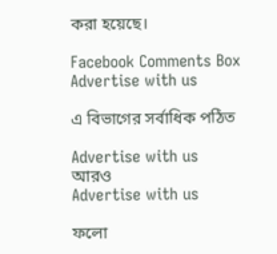করা হয়েছে।

Facebook Comments Box
Advertise with us

এ বিভাগের সর্বাধিক পঠিত

Advertise with us
আরও
Advertise with us

ফলো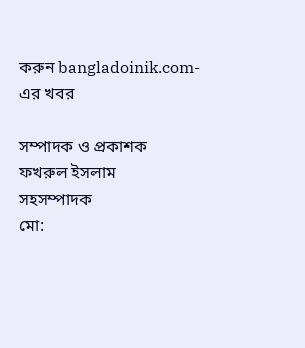করুন bangladoinik.com-এর খবর

সম্পাদক ও প্রকাশক
ফখরুল ইসলাম
সহসম্পাদক
মো: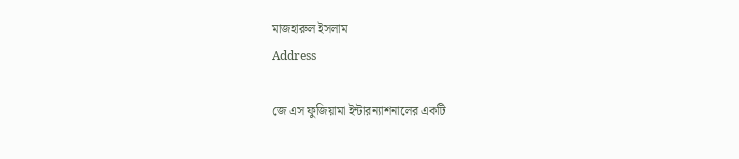মাজহারুল ইসলাম
Address

জে এস ফুজিয়ামা ইন্টারন্যাশনালের একটি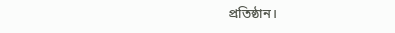প্রতিষ্ঠান।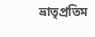ভ্রাতৃপ্রতিম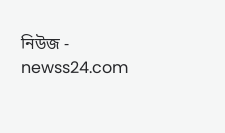নিউজ - newss24.com